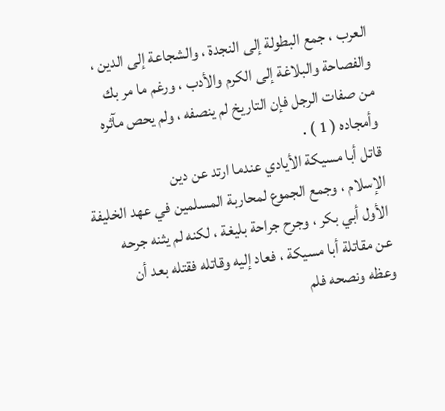العرب ، جمع البطولة إلى النجدة ، والشجاعة إلى الدين ،
والفصاحة والبلاغة إلى الكرم والأدب ، ورغم ما مر بك
من صفات الرجل فإن التاريخ لم ينصفه ، ولم يحص مآثره
وأمجاده ( 1 ) .
قاتل أبا مسيكة الأيادي عندما ارتد عن دين
الإسلام ، وجمع الجموع لمحاربة المسلمين في عهد الخليفة
الأول أبي بكر ، وجرح جراحة بليغة ، لكنه لم يثنه جرحه
عن مقاتلة أبا مسيكة ، فعاد إليه وقاتله فقتله بعد أن
وعظه ونصحه فلم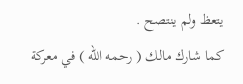يتعظ ولم ينتصح .
كما شارك مالك ( رحمه الله ) في معركة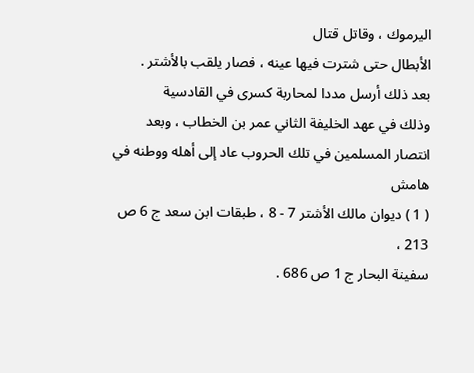اليرموك ، وقاتل قتال
الأبطال حتى شترت فيها عينه ، فصار يلقب بالأشتر .
بعد ذلك أرسل مددا لمحاربة كسرى في القادسية
وذلك في عهد الخليفة الثاني عمر بن الخطاب ، وبعد
انتصار المسلمين في تلك الحروب عاد إلى أهله ووطنه في
هامش
( 1 ) ديوان مالك الأشتر 7 - 8 ، طبقات ابن سعد ج 6 ص 213 ،
سفينة البحار ج 1 ص 686 .